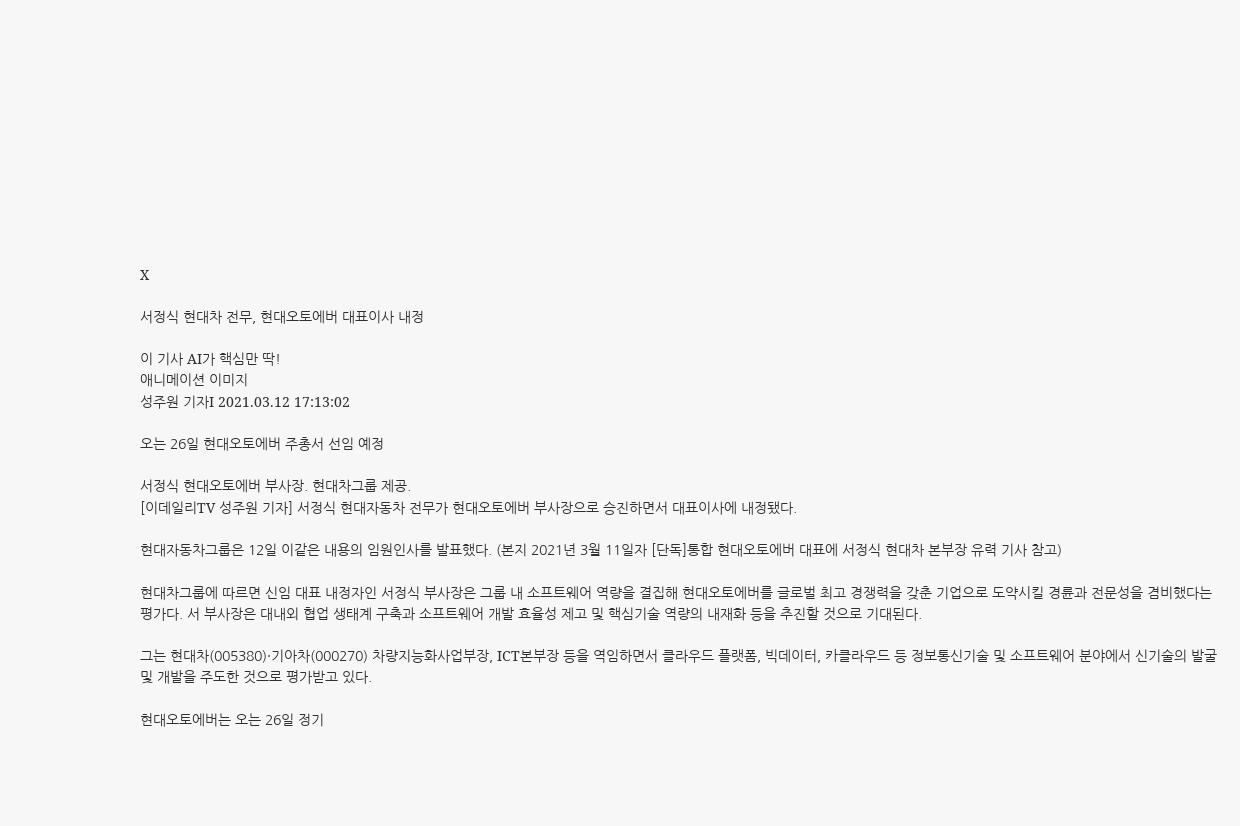X

서정식 현대차 전무, 현대오토에버 대표이사 내정

이 기사 AI가 핵심만 딱!
애니메이션 이미지
성주원 기자I 2021.03.12 17:13:02

오는 26일 현대오토에버 주총서 선임 예정

서정식 현대오토에버 부사장. 현대차그룹 제공.
[이데일리TV 성주원 기자] 서정식 현대자동차 전무가 현대오토에버 부사장으로 승진하면서 대표이사에 내정됐다.

현대자동차그룹은 12일 이같은 내용의 임원인사를 발표했다. (본지 2021년 3월 11일자 [단독]통합 현대오토에버 대표에 서정식 현대차 본부장 유력 기사 참고)

현대차그룹에 따르면 신임 대표 내정자인 서정식 부사장은 그룹 내 소프트웨어 역량을 결집해 현대오토에버를 글로벌 최고 경쟁력을 갖춘 기업으로 도약시킬 경륜과 전문성을 겸비했다는 평가다. 서 부사장은 대내외 협업 생태계 구축과 소프트웨어 개발 효율성 제고 및 핵심기술 역량의 내재화 등을 추진할 것으로 기대된다.

그는 현대차(005380)·기아차(000270) 차량지능화사업부장, ICT본부장 등을 역임하면서 클라우드 플랫폼, 빅데이터, 카클라우드 등 정보통신기술 및 소프트웨어 분야에서 신기술의 발굴 및 개발을 주도한 것으로 평가받고 있다.

현대오토에버는 오는 26일 정기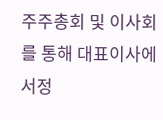주주총회 및 이사회를 통해 대표이사에 서정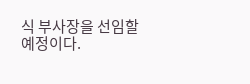식 부사장을 선임할 예정이다.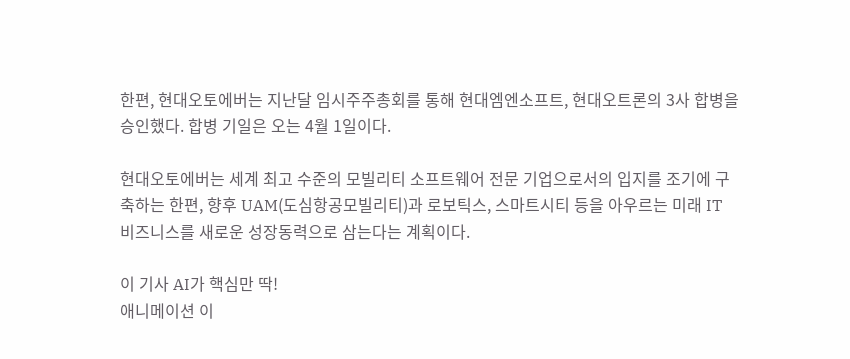한편, 현대오토에버는 지난달 임시주주총회를 통해 현대엠엔소프트, 현대오트론의 3사 합병을 승인했다. 합병 기일은 오는 4월 1일이다.

현대오토에버는 세계 최고 수준의 모빌리티 소프트웨어 전문 기업으로서의 입지를 조기에 구축하는 한편, 향후 UAM(도심항공모빌리티)과 로보틱스, 스마트시티 등을 아우르는 미래 IT 비즈니스를 새로운 성장동력으로 삼는다는 계획이다.

이 기사 AI가 핵심만 딱!
애니메이션 이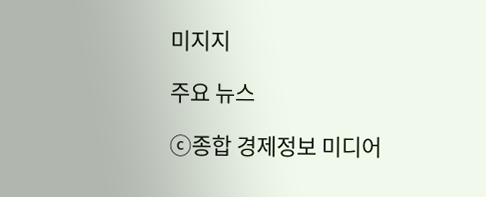미지지

주요 뉴스

ⓒ종합 경제정보 미디어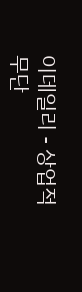이데일리 - 상업적 무단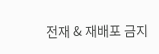전재 & 재배포 금지